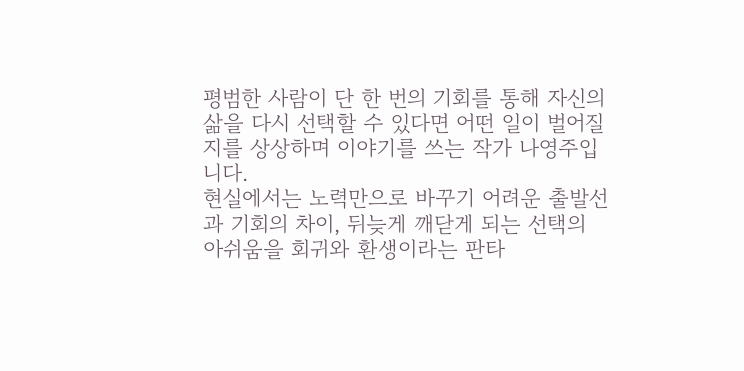평범한 사람이 단 한 번의 기회를 통해 자신의 삶을 다시 선택할 수 있다면 어떤 일이 벌어질지를 상상하며 이야기를 쓰는 작가 나영주입니다.
현실에서는 노력만으로 바꾸기 어려운 출발선과 기회의 차이, 뒤늦게 깨닫게 되는 선택의 아쉬움을 회귀와 환생이라는 판타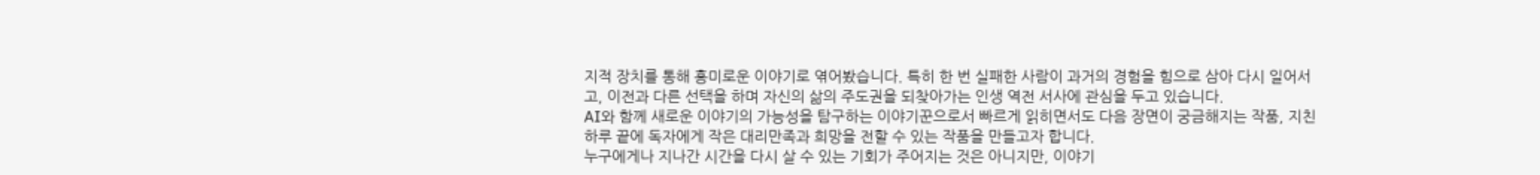지적 장치를 통해 흥미로운 이야기로 엮어봤습니다. 특히 한 번 실패한 사람이 과거의 경험을 힘으로 삼아 다시 일어서고, 이전과 다른 선택을 하며 자신의 삶의 주도권을 되찾아가는 인생 역전 서사에 관심을 두고 있습니다.
AI와 함께 새로운 이야기의 가능성을 탐구하는 이야기꾼으로서 빠르게 읽히면서도 다음 장면이 궁금해지는 작품, 지친 하루 끝에 독자에게 작은 대리만족과 희망을 전할 수 있는 작품을 만들고자 합니다.
누구에게나 지나간 시간을 다시 살 수 있는 기회가 주어지는 것은 아니지만, 이야기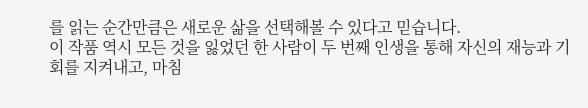를 읽는 순간만큼은 새로운 삶을 선택해볼 수 있다고 믿습니다.
이 작품 역시 모든 것을 잃었던 한 사람이 두 번째 인생을 통해 자신의 재능과 기회를 지켜내고, 마침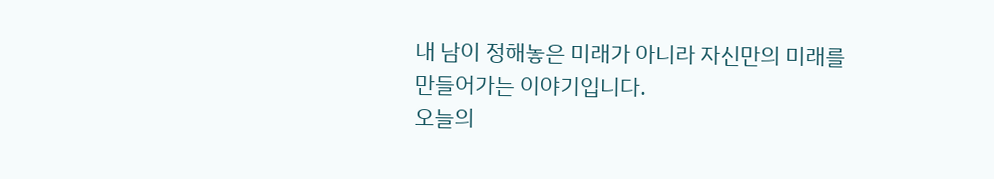내 남이 정해놓은 미래가 아니라 자신만의 미래를 만들어가는 이야기입니다.
오늘의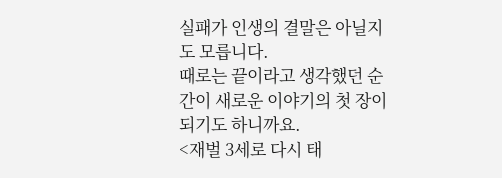실패가 인생의 결말은 아닐지도 모릅니다.
때로는 끝이라고 생각했던 순간이 새로운 이야기의 첫 장이 되기도 하니까요.
<재벌 3세로 다시 태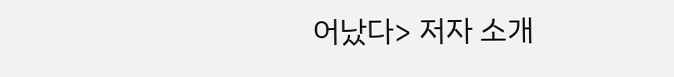어났다> 저자 소개